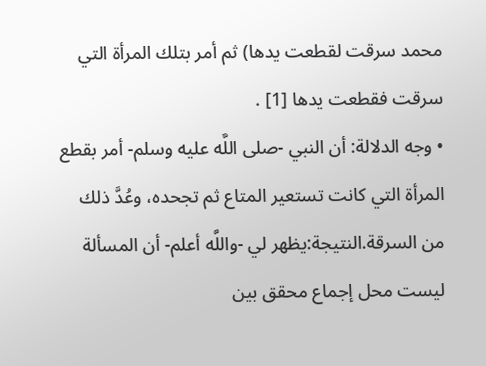محمد سرقت لقطعت يدها) ثم أمر بتلك المرأة التي سرقت فقطعت يدها [1] .
• وجه الدلالة: أن النبي -صلى اللَّه عليه وسلم- أمر بقطع المرأة التي كانت تستعير المتاع ثم تجحده، وعُدَّ ذلك من السرقة.النتيجة:يظهر لي -واللَّه أعلم- أن المسألة ليست محل إجماع محقق بين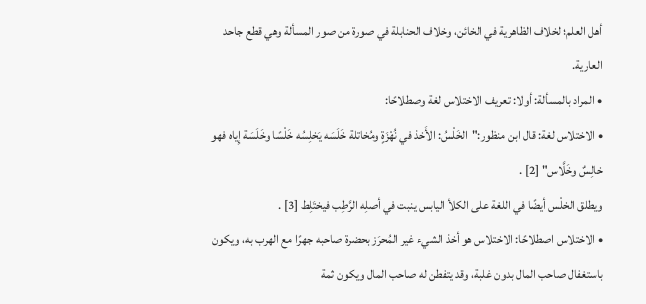أهل العلم؛ لخلاف الظاهرية في الخائن، وخلاف الحنابلة في صورة من صور المسألة وهي قطع جاحد العارية.
• المراد بالمسألة: أولا: تعريف الاختلاس لغة وصطلاحًا:
• الاختلاس لغة: قال ابن منظور:"الخَلْسُ: الأَخذ في نُهْزَةٍ ومُخاتلة خَلَسَه يَخلِسُه خَلْسًا وخَلَسَة إِياه فهو خالِسٌ وخَلَّاس" [2] .
ويطلق الخلْس أيضًا في اللغة على الكلأ اليابس ينبت في أصلِه الرَّطِب فيختَلِط [3] .
• الاختلاس اصطلاحًا: الاختلاس هو أخذ الشيء غير المُحرَز بحضرة صاحبه جهرًا مع الهرب به، ويكون باستغفال صاحب المال بدون غلبة، وقد يتفطن له صاحب المال ويكون ثمة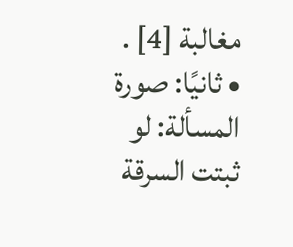مغالبة [4] .
• ثانيًا: صورة المسألة: لو ثبتت السرقة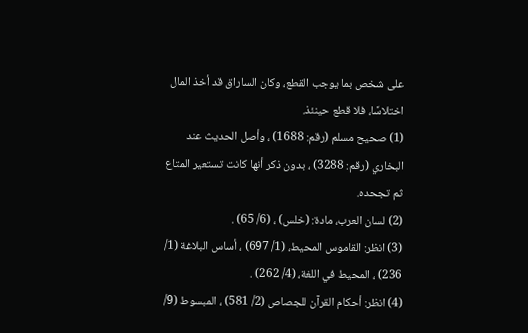على شخص بما يوجب القطع، وكان الساراق قد أخذ المال اختلاسًا، فلا قطع حينئذ.
(1) صحيح مسلم (رقم: 1688) ، وأصل الحديث عند البخاري (رقم: 3288) ، بدون ذكر أنها كانت تستعير المتاع ثم تجحده.
(2) لسان العرب، مادة: (خلس) ، (6/ 65) .
(3) انظر: القاموس المحيط، (1/ 697) ، أساس البلاغة (1/ 236) ، المحيط في اللغة، (4/ 262) .
(4) انظر: أحكام القرآن للجصاص (2/ 581) ، المبسوط (9/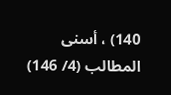140) ، أسنى المطالب (4/ 146)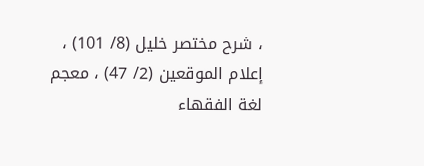، شرح مختصر خليل (8/ 101) ، إعلام الموقعين (2/ 47) ، معجم لغة الفقهاء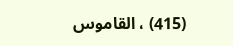(415) ، القاموس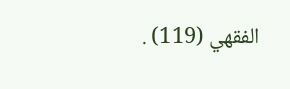الفقهي (119) .